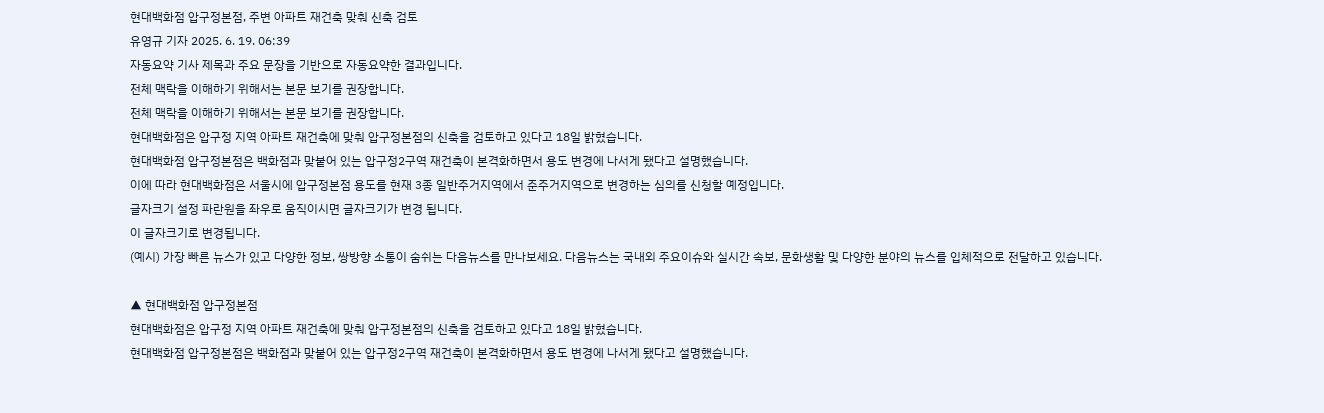현대백화점 압구정본점, 주변 아파트 재건축 맞춰 신축 검토
유영규 기자 2025. 6. 19. 06:39
자동요약 기사 제목과 주요 문장을 기반으로 자동요약한 결과입니다.
전체 맥락을 이해하기 위해서는 본문 보기를 권장합니다.
전체 맥락을 이해하기 위해서는 본문 보기를 권장합니다.
현대백화점은 압구정 지역 아파트 재건축에 맞춰 압구정본점의 신축을 검토하고 있다고 18일 밝혔습니다.
현대백화점 압구정본점은 백화점과 맞붙어 있는 압구정2구역 재건축이 본격화하면서 용도 변경에 나서게 됐다고 설명했습니다.
이에 따라 현대백화점은 서울시에 압구정본점 용도를 현재 3종 일반주거지역에서 준주거지역으로 변경하는 심의를 신청할 예정입니다.
글자크기 설정 파란원을 좌우로 움직이시면 글자크기가 변경 됩니다.
이 글자크기로 변경됩니다.
(예시) 가장 빠른 뉴스가 있고 다양한 정보, 쌍방향 소통이 숨쉬는 다음뉴스를 만나보세요. 다음뉴스는 국내외 주요이슈와 실시간 속보, 문화생활 및 다양한 분야의 뉴스를 입체적으로 전달하고 있습니다.

▲ 현대백화점 압구정본점
현대백화점은 압구정 지역 아파트 재건축에 맞춰 압구정본점의 신축을 검토하고 있다고 18일 밝혔습니다.
현대백화점 압구정본점은 백화점과 맞붙어 있는 압구정2구역 재건축이 본격화하면서 용도 변경에 나서게 됐다고 설명했습니다.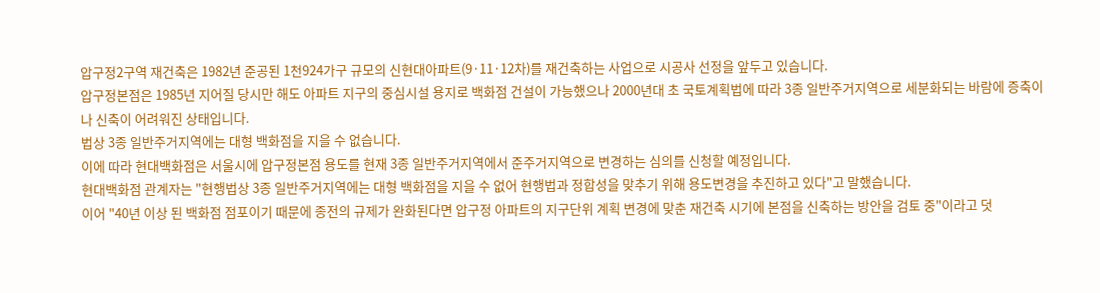압구정2구역 재건축은 1982년 준공된 1천924가구 규모의 신현대아파트(9·11·12차)를 재건축하는 사업으로 시공사 선정을 앞두고 있습니다.
압구정본점은 1985년 지어질 당시만 해도 아파트 지구의 중심시설 용지로 백화점 건설이 가능했으나 2000년대 초 국토계획법에 따라 3종 일반주거지역으로 세분화되는 바람에 증축이나 신축이 어려워진 상태입니다.
법상 3종 일반주거지역에는 대형 백화점을 지을 수 없습니다.
이에 따라 현대백화점은 서울시에 압구정본점 용도를 현재 3종 일반주거지역에서 준주거지역으로 변경하는 심의를 신청할 예정입니다.
현대백화점 관계자는 "현행법상 3종 일반주거지역에는 대형 백화점을 지을 수 없어 현행법과 정합성을 맞추기 위해 용도변경을 추진하고 있다"고 말했습니다.
이어 "40년 이상 된 백화점 점포이기 때문에 종전의 규제가 완화된다면 압구정 아파트의 지구단위 계획 변경에 맞춘 재건축 시기에 본점을 신축하는 방안을 검토 중"이라고 덧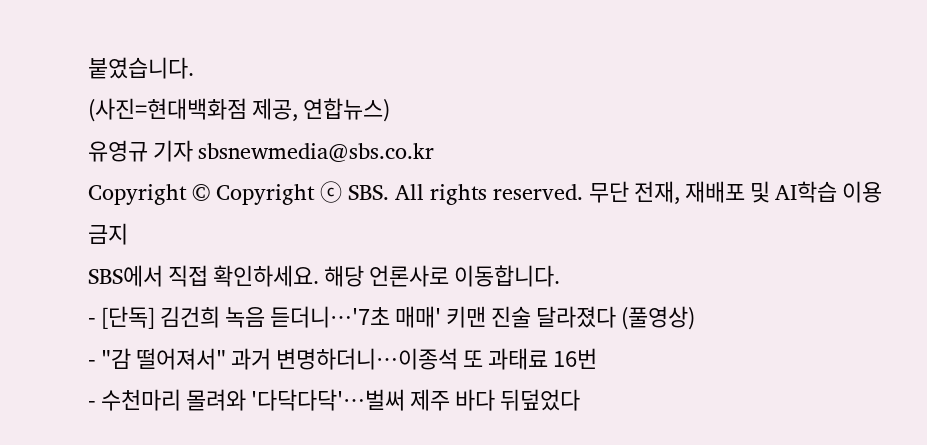붙였습니다.
(사진=현대백화점 제공, 연합뉴스)
유영규 기자 sbsnewmedia@sbs.co.kr
Copyright © Copyright ⓒ SBS. All rights reserved. 무단 전재, 재배포 및 AI학습 이용 금지
SBS에서 직접 확인하세요. 해당 언론사로 이동합니다.
- [단독] 김건희 녹음 듣더니…'7초 매매' 키맨 진술 달라졌다 (풀영상)
- "감 떨어져서" 과거 변명하더니…이종석 또 과태료 16번
- 수천마리 몰려와 '다닥다닥'…벌써 제주 바다 뒤덮었다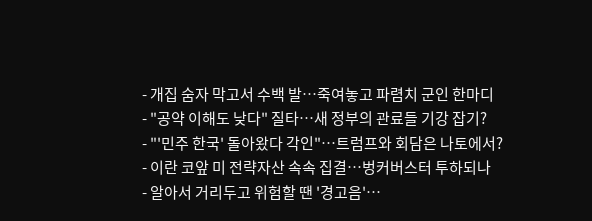- 개집 숨자 막고서 수백 발…죽여놓고 파렴치 군인 한마디
- "공약 이해도 낮다" 질타…새 정부의 관료들 기강 잡기?
- "'민주 한국' 돌아왔다 각인"…트럼프와 회담은 나토에서?
- 이란 코앞 미 전략자산 속속 집결…벙커버스터 투하되나
- 알아서 거리두고 위험할 땐 '경고음'…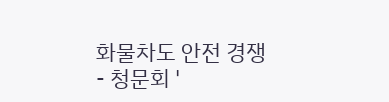화물차도 안전 경쟁
- 청문회 '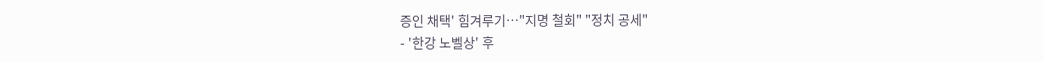증인 채택' 힘겨루기…"지명 철회" "정치 공세"
- '한강 노벨상' 후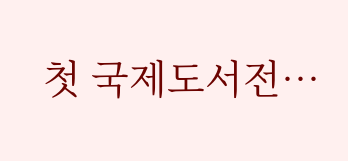첫 국제도서전…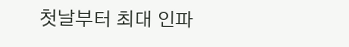첫날부터 최대 인파